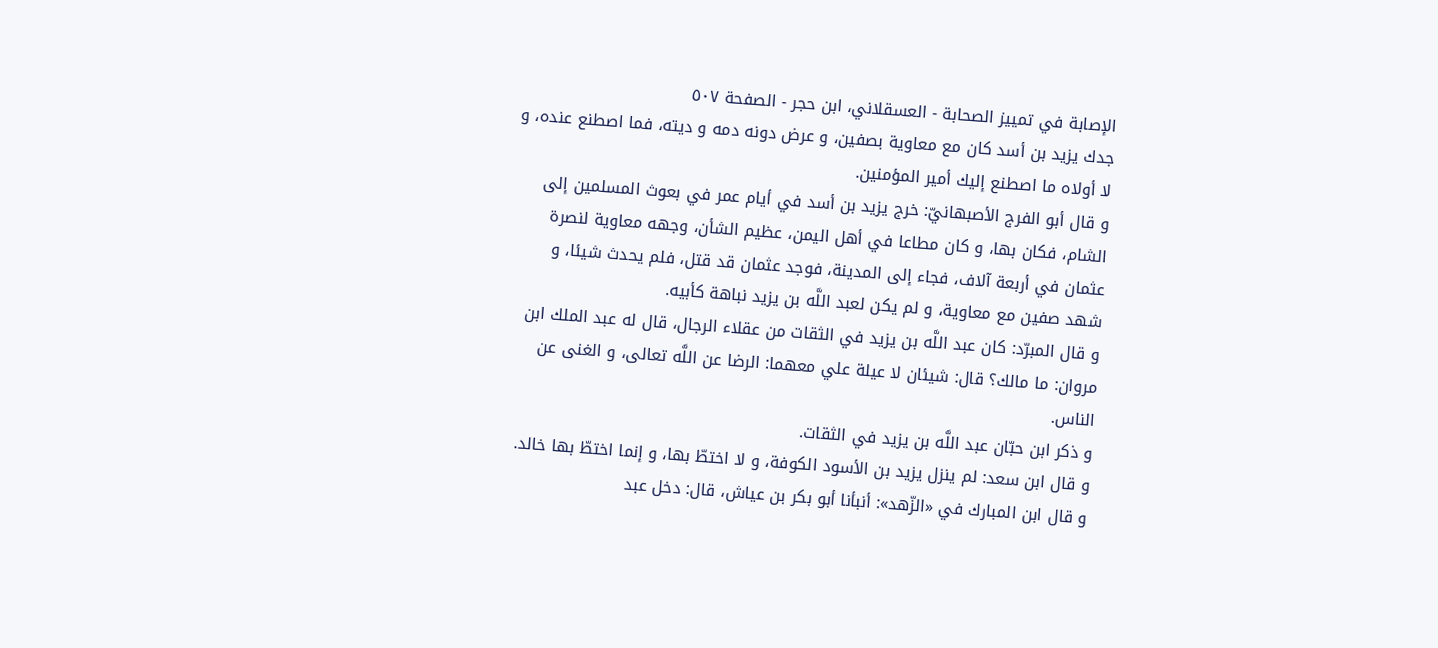الإصابة في تمييز الصحابة - العسقلاني، ابن حجر - الصفحة ٥٠٧
جدك يزيد بن أسد كان مع معاوية بصفين، و عرض دونه دمه و ديته، فما اصطنع عنده، و لا أولاه ما اصطنع إليك أمير المؤمنين.
و قال أبو الفرج الأصبهانيّ: خرج يزيد بن أسد في أيام عمر في بعوث المسلمين إلى الشام، فكان بها، و كان مطاعا في أهل اليمن، عظيم الشأن، وجهه معاوية لنصرة عثمان في أربعة آلاف، فجاء إلى المدينة، فوجد عثمان قد قتل، فلم يحدث شيئا، و شهد صفين مع معاوية، و لم يكن لعبد اللَّه بن يزيد نباهة كأبيه.
و قال المبرّد: كان عبد اللَّه بن يزيد في الثقات من عقلاء الرجال، قال له عبد الملك ابن مروان: ما مالك؟ قال: شيئان لا عيلة علي معهما: الرضا عن اللَّه تعالى، و الغنى عن الناس.
و ذكر ابن حبّان عبد اللَّه بن يزيد في الثقات.
و قال ابن سعد: لم ينزل يزيد بن الأسود الكوفة، و لا اختطّ بها، و إنما اختطّ بها خالد.
و قال ابن المبارك في «الزّهد»: أنبأنا أبو بكر بن عياش، قال: دخل عبد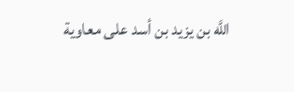اللَّه بن يزيد بن أسد على معاوية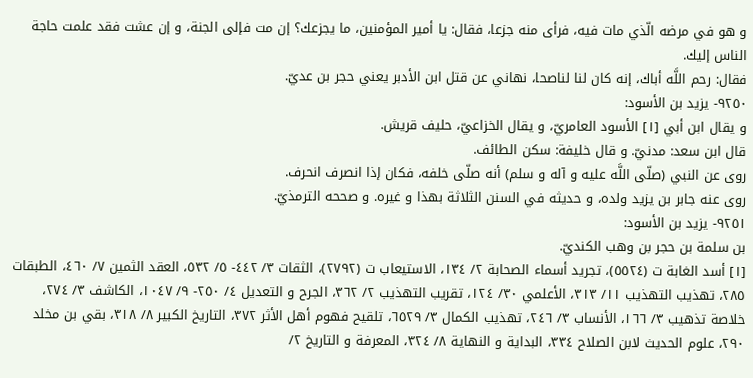و هو في مرضه الّذي مات فيه، فرأى منه جزعا، فقال: يا أمير المؤمنين، ما يجزعك؟ إن مت فإلى الجنة، و إن عشت فقد علمت حاجة الناس إليك.
فقال: رحم اللَّه أباك، إنه كان لنا لناصحا، نهاني عن قتل ابن الأدبر يعني حجر بن عديّ.
٩٢٥٠- يزيد بن الأسود:
و يقال ابن أبي [١] الأسود العامريّ، و يقال الخزاعيّ، حليف قريش.
قال ابن سعد: مدنيّ. و قال خليفة: سكن الطائف.
روى عن النبي (صلّى اللَّه عليه و آله و سلم) أنه صلّى خلفه، فكان إذا انصرف انحرف.
روى عنه جابر بن يزيد ولده، و حديثه في السنن الثلاثة بهذا و غيره. و صححه الترمذيّ.
٩٢٥١- يزيد بن الأسود:
بن سلمة بن حجر بن وهب الكنديّ.
[١] أسد الغابة ت (٥٥٢٤)، تجريد أسماء الصحابة ٢/ ١٣٤، الاستيعاب ت (٢٧٩٢)، الثقات ٣/ ٤٤٢- ٥/ ٥٣٢، العقد الثمين ٧/ ٤٦٠، الطبقات ٢٨٥، تهذيب التهذيب ١١/ ٣١٣، الأعلمي ٣٠/ ١٢٤، تقريب التهذيب ٢/ ٣٦٢، الجرح و التعديل ٤/ ٢٥٠- ٩/ ١٠٤٧، الكاشف ٣/ ٢٧٤، خلاصة تذهيب ٣/ ١٦٦، الأنساب ٣/ ٢٤٦، تهذيب الكمال ٣/ ٦٥٢٩، تلقيح فهوم أهل الأثر ٣٧٢، التاريخ الكبير ٨/ ٣١٨، بقي بن مخلد ٢٩٠، علوم الحديث لابن الصلاح ٣٣٤، البداية و النهاية ٨/ ٣٢٤، المعرفة و التاريخ ٢/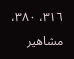٣١٦، ٣٨٠، مشاهير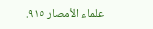علماء الأمصار ٩١٥.